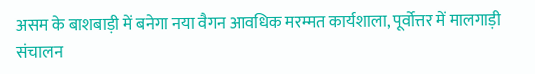असम के बाशबाड़ी में बनेगा नया वैगन आवधिक मरम्मत कार्यशाला, पूर्वोत्तर में मालगाड़ी संचालन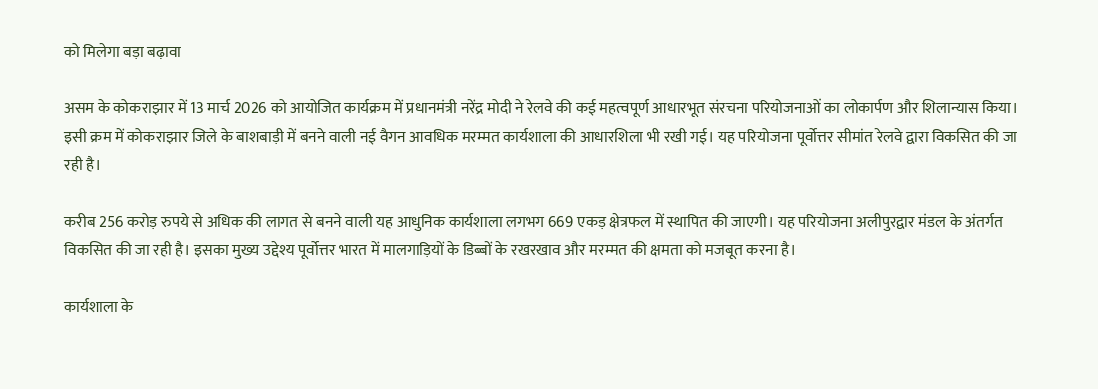को मिलेगा बड़ा बढ़ावा

असम के कोकराझार में 13 मार्च 2026 को आयोजित कार्यक्रम में प्रधानमंत्री नरेंद्र मोदी ने रेलवे की कई महत्वपूर्ण आधारभूत संरचना परियोजनाओं का लोकार्पण और शिलान्यास किया। इसी क्रम में कोकराझार जिले के बाशबाड़ी में बनने वाली नई वैगन आवधिक मरम्मत कार्यशाला की आधारशिला भी रखी गई। यह परियोजना पूर्वोत्तर सीमांत रेलवे द्वारा विकसित की जा रही है।

करीब 256 करोड़ रुपये से अधिक की लागत से बनने वाली यह आधुनिक कार्यशाला लगभग 669 एकड़ क्षेत्रफल में स्थापित की जाएगी। यह परियोजना अलीपुरद्वार मंडल के अंतर्गत विकसित की जा रही है। इसका मुख्य उद्देश्य पूर्वोत्तर भारत में मालगाड़ियों के डिब्बों के रखरखाव और मरम्मत की क्षमता को मजबूत करना है।

कार्यशाला के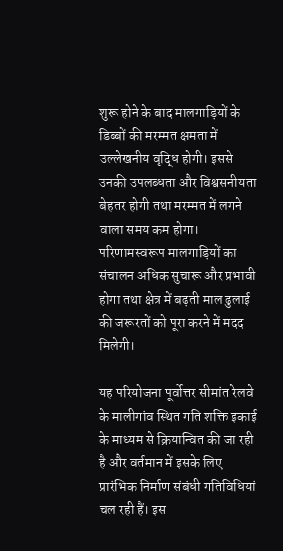शुरू होने के बाद मालगाड़ियों के डिब्बों की मरम्मत क्षमता में उल्लेखनीय वृद्धि होगी। इससे उनकी उपलब्धता और विश्वसनीयता बेहतर होगी तथा मरम्मत में लगने वाला समय कम होगा। परिणामस्वरूप मालगाड़ियों का संचालन अधिक सुचारू और प्रभावी होगा तथा क्षेत्र में बढ़ती माल ढुलाई की जरूरतों को पूरा करने में मदद मिलेगी।

यह परियोजना पूर्वोत्तर सीमांत रेलवे के मालीगांव स्थित गति शक्ति इकाई के माध्यम से क्रियान्वित की जा रही है और वर्तमान में इसके लिए प्रारंभिक निर्माण संबंधी गतिविधियां चल रही हैं। इस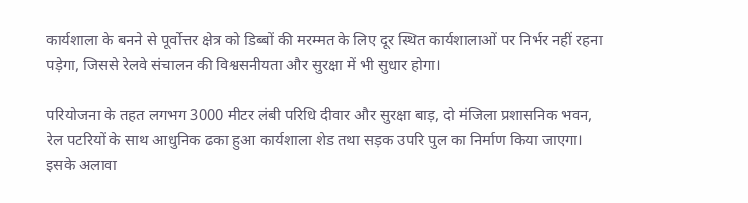कार्यशाला के बनने से पूर्वोत्तर क्षेत्र को डिब्बों की मरम्मत के लिए दूर स्थित कार्यशालाओं पर निर्भर नहीं रहना पड़ेगा, जिससे रेलवे संचालन की विश्वसनीयता और सुरक्षा में भी सुधार होगा।

परियोजना के तहत लगभग 3000 मीटर लंबी परिधि दीवार और सुरक्षा बाड़, दो मंजिला प्रशासनिक भवन, रेल पटरियों के साथ आधुनिक ढका हुआ कार्यशाला शेड तथा सड़क उपरि पुल का निर्माण किया जाएगा। इसके अलावा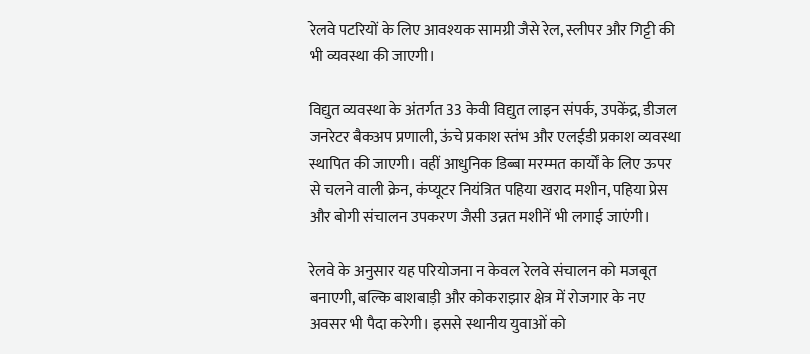रेलवे पटरियों के लिए आवश्यक सामग्री जैसे रेल, स्लीपर और गिट्टी की भी व्यवस्था की जाएगी।

विद्युत व्यवस्था के अंतर्गत 33 केवी विद्युत लाइन संपर्क, उपकेंद्र, डीजल जनरेटर बैकअप प्रणाली, ऊंचे प्रकाश स्तंभ और एलईडी प्रकाश व्यवस्था स्थापित की जाएगी। वहीं आधुनिक डिब्बा मरम्मत कार्यों के लिए ऊपर से चलने वाली क्रेन, कंप्यूटर नियंत्रित पहिया खराद मशीन, पहिया प्रेस और बोगी संचालन उपकरण जैसी उन्नत मशीनें भी लगाई जाएंगी।

रेलवे के अनुसार यह परियोजना न केवल रेलवे संचालन को मजबूत बनाएगी, बल्कि बाशबाड़ी और कोकराझार क्षेत्र में रोजगार के नए अवसर भी पैदा करेगी। इससे स्थानीय युवाओं को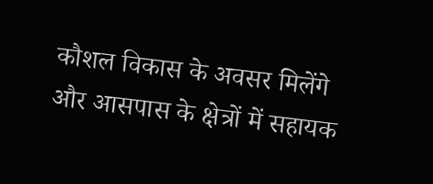कौशल विकास के अवसर मिलेंगे और आसपास के क्षेत्रों में सहायक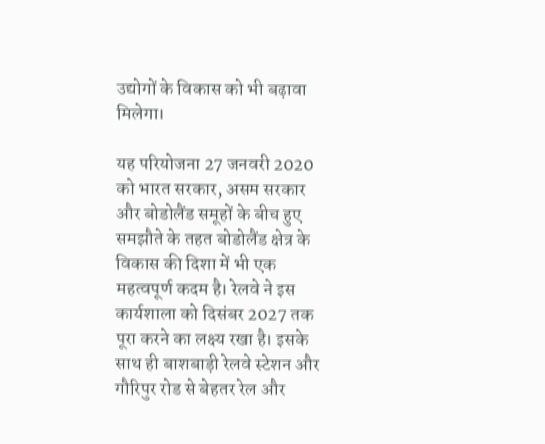उद्योगों के विकास को भी बढ़ावा मिलेगा।

यह परियोजना 27 जनवरी 2020 को भारत सरकार, असम सरकार और बोडोलैंड समूहों के बीच हुए समझौते के तहत बोडोलैंड क्षेत्र के विकास की दिशा में भी एक महत्वपूर्ण कदम है। रेलवे ने इस कार्यशाला को दिसंबर 2027 तक पूरा करने का लक्ष्य रखा है। इसके साथ ही बाशबाड़ी रेलवे स्टेशन और गौरिपुर रोड से बेहतर रेल और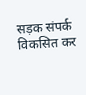सड़क संपर्क विकसित कर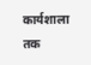कार्यशाला तक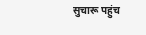सुचारू पहुंच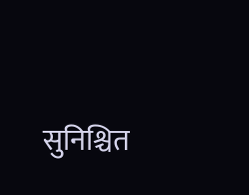सुनिश्चित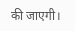की जाएगी।